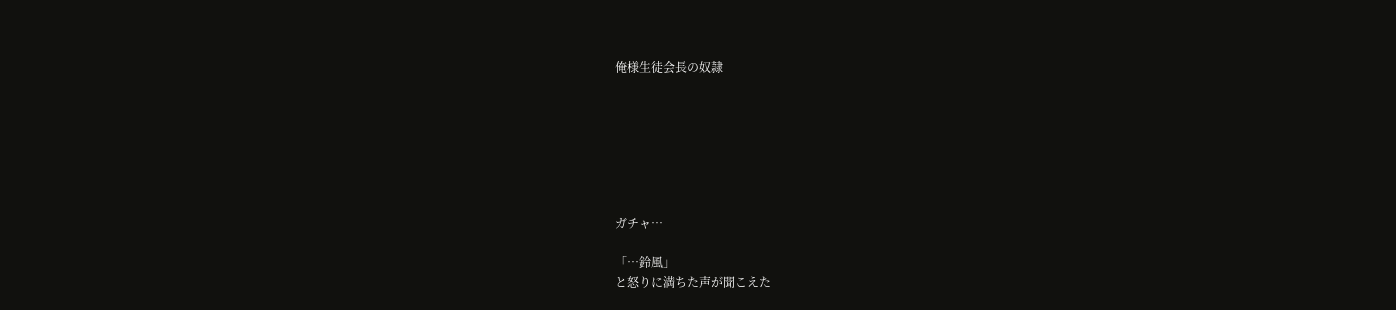俺様生徒会長の奴隷







ガチャ…

「…鈴風」
と怒りに満ちた声が聞こえた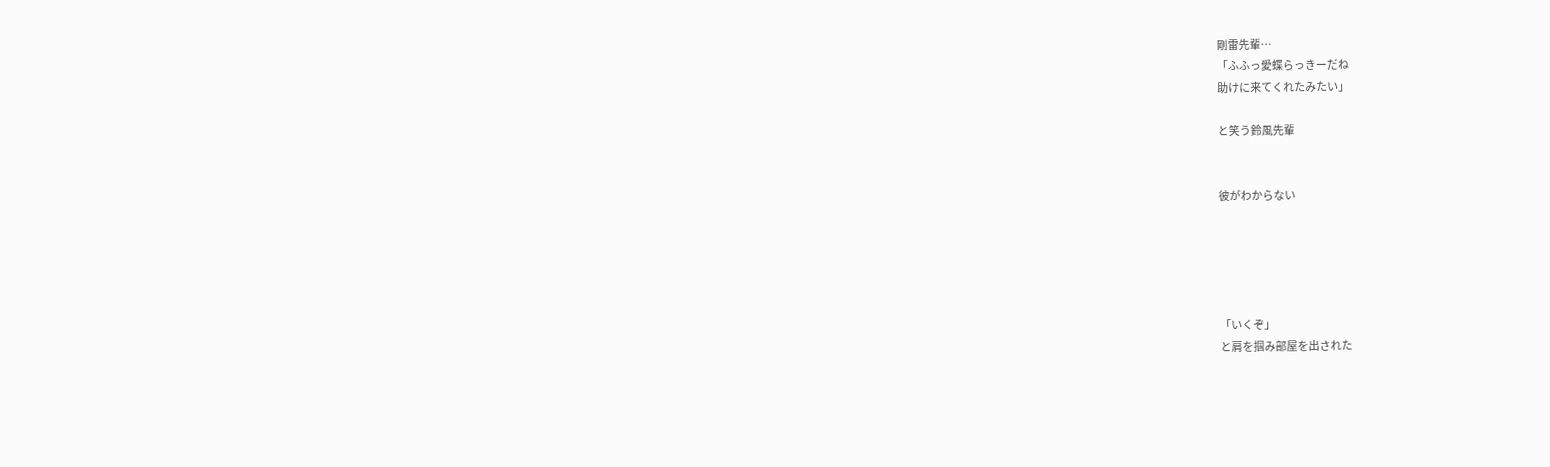剛雷先輩…
「ふふっ愛蝶らっきーだね
助けに来てくれたみたい」

と笑う鈴風先輩


彼がわからない





「いくぞ」
と肩を掴み部屋を出された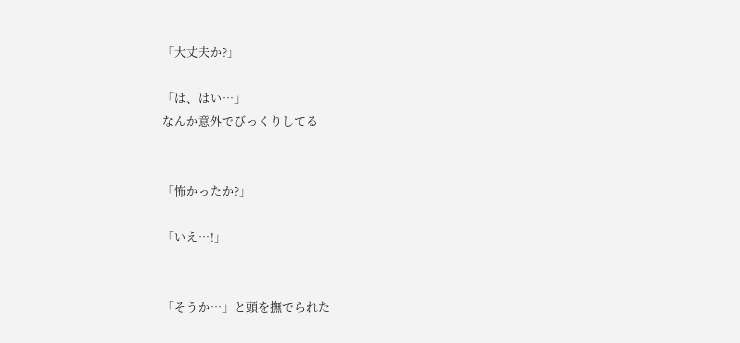「大丈夫か?」

「は、はい…」
なんか意外でびっくりしてる


「怖かったか?」

「いえ…!」


「そうか…」と頭を撫でられた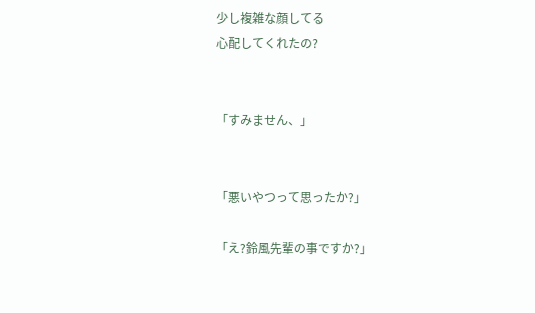少し複雑な顔してる
心配してくれたの?


「すみません、」


「悪いやつって思ったか?」

「え?鈴風先輩の事ですか?」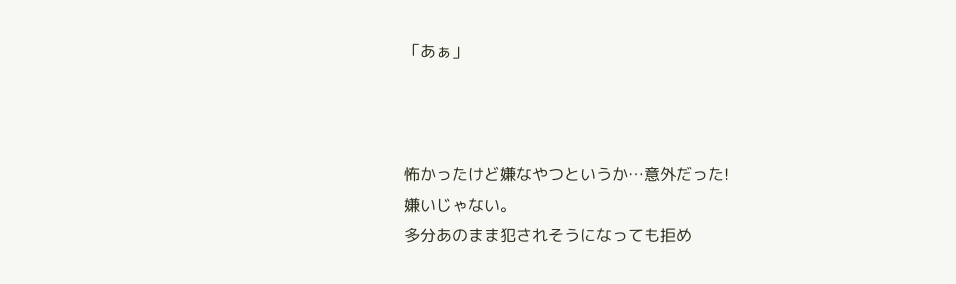「あぁ」



怖かったけど嫌なやつというか…意外だった!
嫌いじゃない。
多分あのまま犯されそうになっても拒め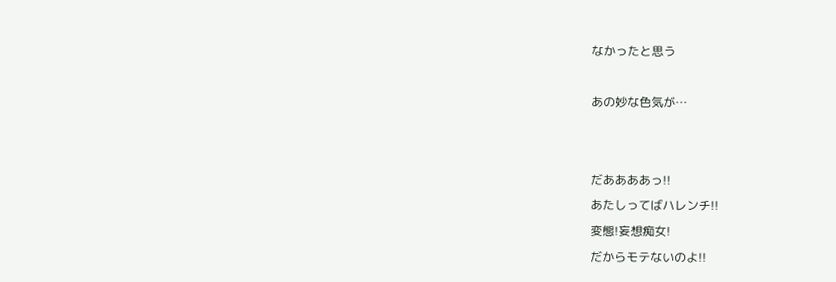なかったと思う

あの妙な色気が…


だああああっ!!
あたしってばハレンチ!!
変態!妄想痴女!
だからモテないのよ!!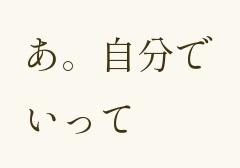あ。自分でいって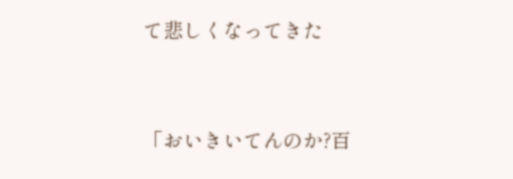て悲しくなってきた




「おいきいてんのか?百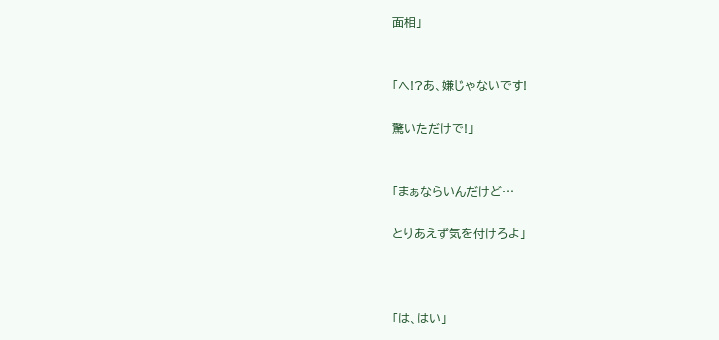面相」


「へ!?あ、嫌じゃないです!

驚いただけで!」


「まぁならいんだけど…

とりあえず気を付けろよ」



「は、はい」